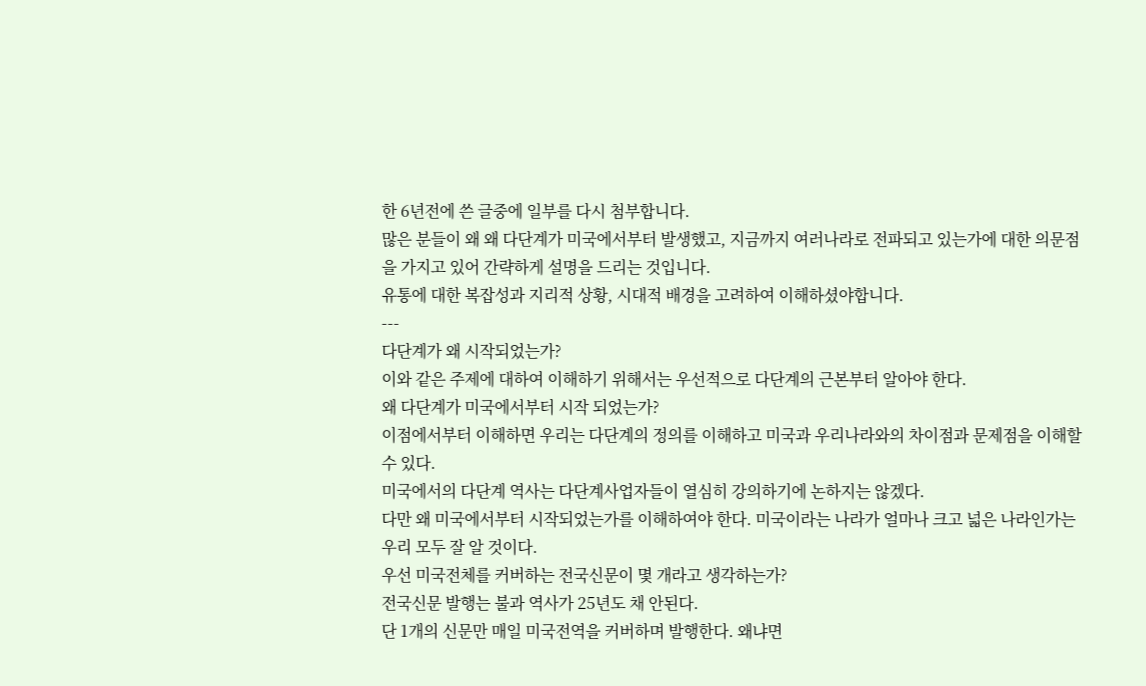한 6년전에 쓴 글중에 일부를 다시 첨부합니다.
많은 분들이 왜 왜 다단계가 미국에서부터 발생했고, 지금까지 여러나라로 전파되고 있는가에 대한 의문점을 가지고 있어 간략하게 설명을 드리는 것입니다.
유통에 대한 복잡성과 지리적 상황, 시대적 배경을 고려하여 이해하셨야합니다.
---
다단계가 왜 시작되었는가?
이와 같은 주제에 대하여 이해하기 위해서는 우선적으로 다단계의 근본부터 알아야 한다.
왜 다단계가 미국에서부터 시작 되었는가?
이점에서부터 이해하면 우리는 다단계의 정의를 이해하고 미국과 우리나라와의 차이점과 문제점을 이해할 수 있다.
미국에서의 다단계 역사는 다단계사업자들이 열심히 강의하기에 논하지는 않겠다.
다만 왜 미국에서부터 시작되었는가를 이해하여야 한다. 미국이라는 나라가 얼마나 크고 넓은 나라인가는 우리 모두 잘 알 것이다.
우선 미국전체를 커버하는 전국신문이 몇 개라고 생각하는가?
전국신문 발행는 불과 역사가 25년도 채 안된다.
단 1개의 신문만 매일 미국전역을 커버하며 발행한다. 왜냐면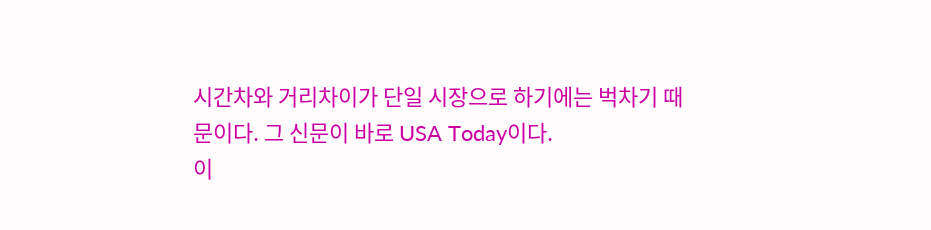시간차와 거리차이가 단일 시장으로 하기에는 벅차기 때문이다. 그 신문이 바로 USA Today이다.
이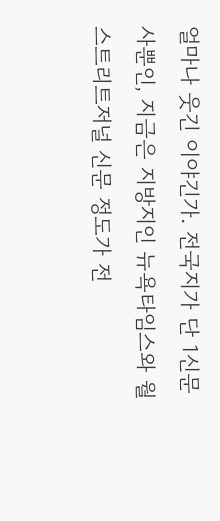얼마나 웃긴 이야긴가. 전국지가 단 1신문사뿐인, 지금은 지방지인 뉴욕타임스와 월스트리트저널 신문 정도가 전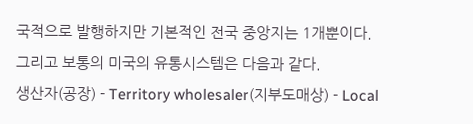국적으로 발행하지만 기본적인 전국 중앙지는 1개뿐이다.
그리고 보통의 미국의 유통시스템은 다음과 같다.
생산자(공장) - Territory wholesaler(지부도매상) - Local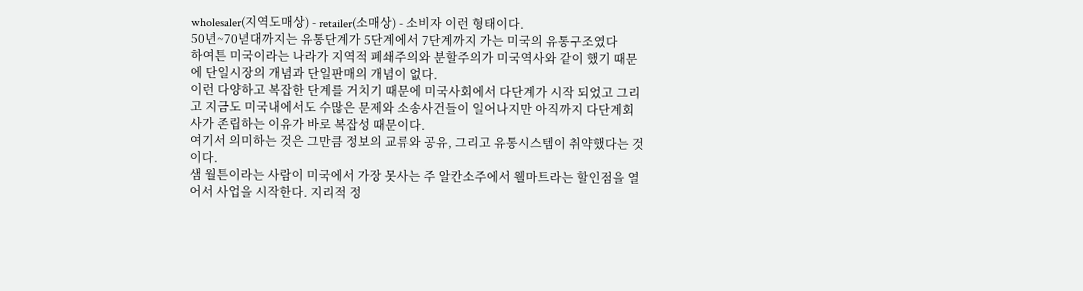wholesaler(지역도매상) - retailer(소매상) - 소비자 이런 형태이다.
50년~70녇대까지는 유통단계가 5단계에서 7단계까지 가는 미국의 유통구조였다
하여튼 미국이라는 나라가 지역적 폐쇄주의와 분할주의가 미국역사와 같이 했기 때문에 단일시장의 개념과 단일판매의 개념이 없다.
이런 다양하고 복잡한 단계를 거치기 때문에 미국사회에서 다단계가 시작 되었고 그리고 지금도 미국내에서도 수많은 문제와 소송사건들이 일어나지만 아직까지 다단계회사가 존립하는 이유가 바로 복잡성 때문이다.
여기서 의미하는 것은 그만큼 정보의 교류와 공유, 그리고 유통시스템이 취약했다는 것이다.
샘 월튼이라는 사람이 미국에서 가장 못사는 주 알칸소주에서 웰마트라는 할인점을 열어서 사업을 시작한다. 지리적 정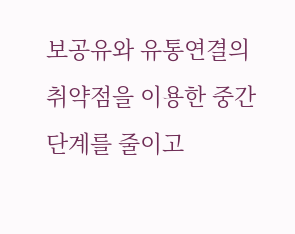보공유와 유통연결의 취약점을 이용한 중간단계를 줄이고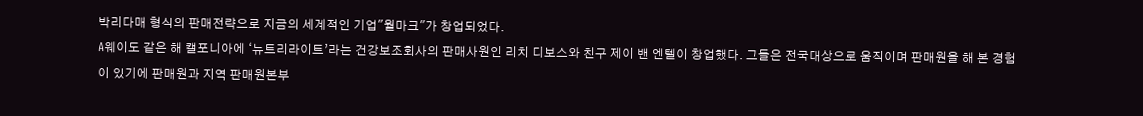박리다매 형식의 판매전략으로 지금의 세계적인 기업"월마크"가 창업되었다.
A웨이도 같은 해 캘포니아에 ‘뉴트리라이트’라는 건강보조회사의 판매사원인 리치 디보스와 친구 제이 밴 엔텔이 창업했다. 그들은 전국대상으로 움직이며 판매원을 해 본 경험이 있기에 판매원과 지역 판매원본부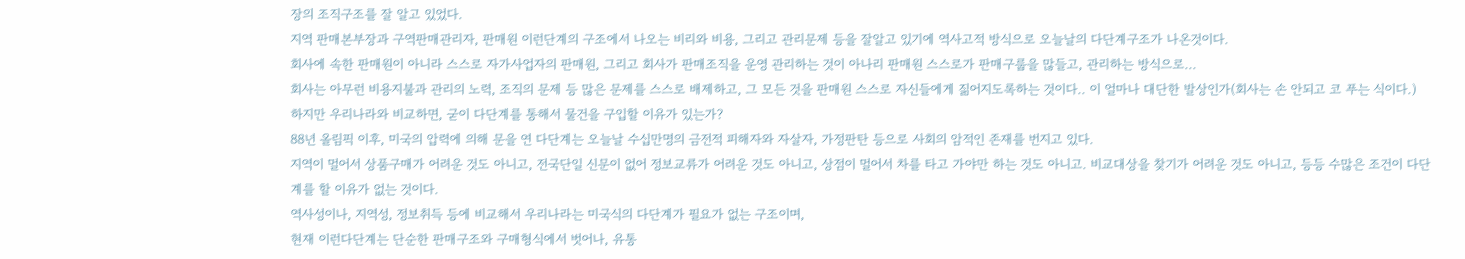장의 조직구조를 잘 알고 있었다.
지역 판매본부장과 구역판매관리자, 판매원 이런단계의 구조에서 나오는 비리와 비용, 그리고 관리문제 등을 잘알고 있기에 역사고적 방식으로 오늘날의 다단계구조가 나온것이다.
회사에 속한 판매원이 아니라 스스로 자가사업자의 판매원, 그리고 회사가 판매조직을 운영 관리하는 것이 아나리 판매원 스스로가 판매구룹을 많들고, 관리하는 방식으로...
회사는 아무런 비용지불과 관리의 노력, 조직의 문제 등 많은 문제를 스스로 배제하고, 그 모든 것을 판매원 스스로 자신들에게 짊어지도록하는 것이다.. 이 얼마나 대단한 발상인가(회사는 손 안되고 코 푸는 식이다.)
하지만 우리나라와 비교하면, 굳이 다단계를 통해서 물건을 구입할 이유가 있는가?
88년 올림픽 이후, 미국의 압력에 의해 문을 연 다단계는 오늘날 수십만명의 금전적 피해자와 자살자, 가정판탄 등으로 사회의 암적인 존재를 번지고 있다.
지역이 멀어서 상품구매가 어려운 것도 아니고, 전국단일 신문이 없어 정보교류가 어려운 것도 아니고, 상점이 멀어서 차를 타고 가야만 하는 것도 아니고. 비교대상을 찾기가 어려운 것도 아니고, 등등 수많은 조건이 다단계를 할 이유가 없는 것이다.
역사성이나, 지역성, 정보취득 등에 비교해서 우리나라는 미국식의 다단계가 필요가 없는 구조이며,
현재 이런다단계는 단순한 판매구조와 구매형식에서 벗어나, 유통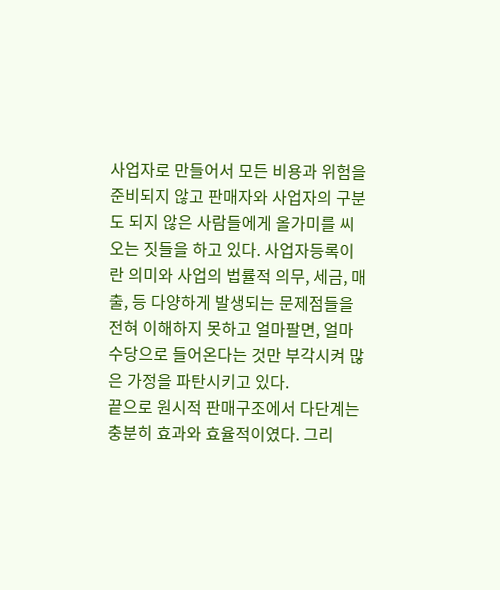사업자로 만들어서 모든 비용과 위험을 준비되지 않고 판매자와 사업자의 구분도 되지 않은 사람들에게 올가미를 씨오는 짓들을 하고 있다. 사업자등록이란 의미와 사업의 법률적 의무, 세금, 매출, 등 다양하게 발생되는 문제점들을 전혀 이해하지 못하고 얼마팔면, 얼마 수당으로 들어온다는 것만 부각시켜 많은 가정을 파탄시키고 있다.
끝으로 원시적 판매구조에서 다단계는 충분히 효과와 효율적이였다. 그리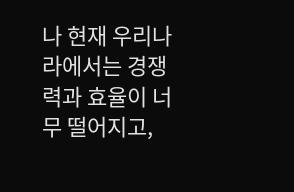나 현재 우리나라에서는 경쟁력과 효율이 너무 떨어지고,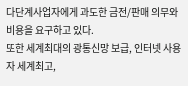다단계사업자에게 과도한 금전/판매 의무와 비용을 요구하고 있다.
또한 세계최대의 광통신망 보급, 인터넷 사용자 세계최고,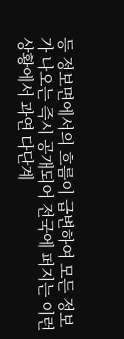등 정보면에서의 흐름이 급변하여 모든 정보가 나오는 즉시 공개되어 전국에 퍼지는 이런 상황에서 과연 다단계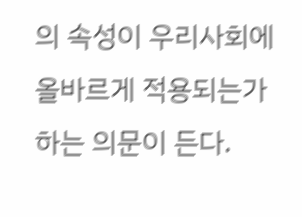의 속성이 우리사회에 올바르게 적용되는가하는 의문이 든다.